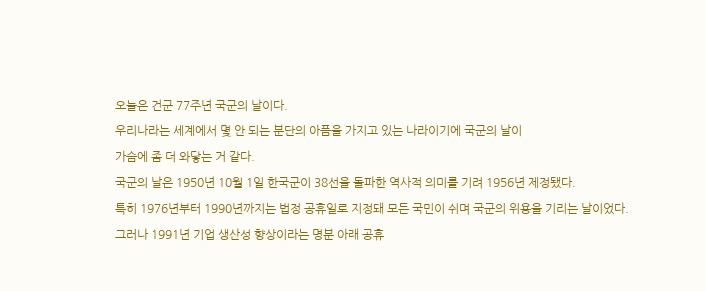오늘은 건군 77주년 국군의 날이다.
우리나라는 세계에서 몇 안 되는 분단의 아픔을 가지고 있는 나라이기에 국군의 날이
가슴에 좀 더 와닿는 거 같다.
국군의 날은 1950년 10월 1일 한국군이 38선을 돌파한 역사적 의미를 기려 1956년 제정됐다.
특히 1976년부터 1990년까지는 법정 공휴일로 지정돼 모든 국민이 쉬며 국군의 위용을 기리는 날이었다.
그러나 1991년 기업 생산성 향상이라는 명분 아래 공휴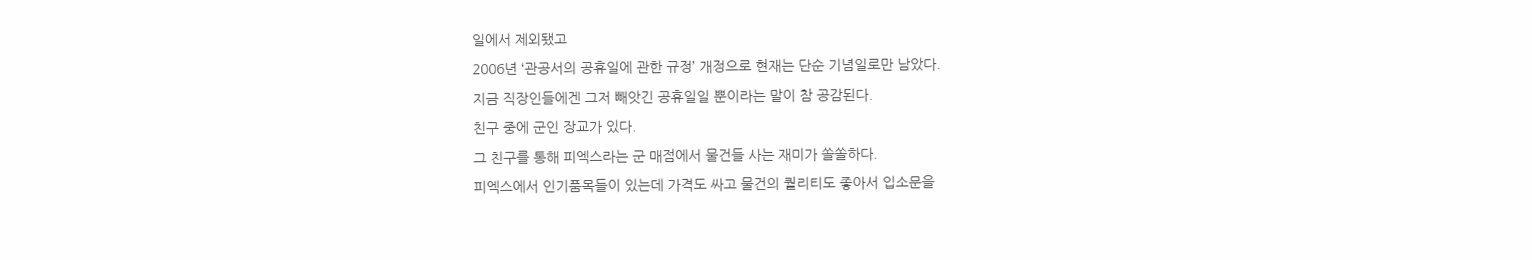일에서 제외됐고
2006년 ‘관공서의 공휴일에 관한 규정’ 개정으로 현재는 단순 기념일로만 남았다.
지금 직장인들에겐 그저 빼앗긴 공휴일일 뿐이라는 말이 참 공감된다.
친구 중에 군인 장교가 있다.
그 친구를 통해 피엑스라는 군 매점에서 물건들 사는 재미가 쏠쏠하다.
피엑스에서 인기품목들이 있는데 가격도 싸고 물건의 퀄리티도 좋아서 입소문을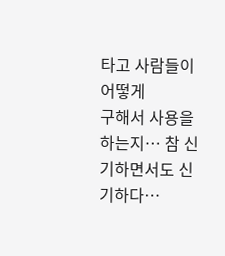타고 사람들이 어떻게
구해서 사용을 하는지… 참 신기하면서도 신기하다…